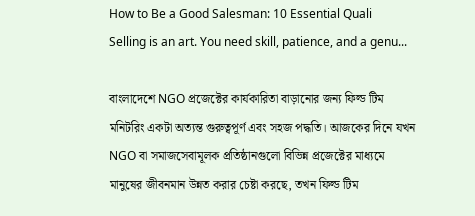How to Be a Good Salesman: 10 Essential Quali
Selling is an art. You need skill, patience, and a genu...

বাংলাদেশে NGO প্রজেক্টের কার্যকারিতা বাড়ানোর জন্য ফিল্ড টিম মনিটরিং একটা অত্যন্ত গুরুত্বপূর্ণ এবং সহজ পদ্ধতি। আজকের দিনে যখন NGO বা সমাজসেবামূলক প্রতিষ্ঠানগুলো বিভিন্ন প্রজেক্টের মাধ্যমে মানুষের জীবনমান উন্নত করার চেষ্টা করছে, তখন ফিল্ড টিম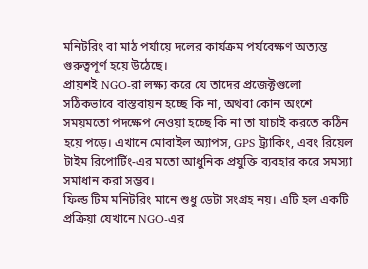মনিটরিং বা মাঠ পর্যায়ে দলের কার্যক্রম পর্যবেক্ষণ অত্যন্ত গুরুত্বপূর্ণ হয়ে উঠেছে।
প্রায়শই NGO-রা লক্ষ্য করে যে তাদের প্রজেক্টগুলো সঠিকভাবে বাস্তবায়ন হচ্ছে কি না, অথবা কোন অংশে সময়মতো পদক্ষেপ নেওয়া হচ্ছে কি না তা যাচাই করতে কঠিন হয়ে পড়ে। এখানে মোবাইল অ্যাপস, GPS ট্র্যাকিং, এবং রিয়েল টাইম রিপোর্টিং-এর মতো আধুনিক প্রযুক্তি ব্যবহার করে সমস্যা সমাধান করা সম্ভব।
ফিল্ড টিম মনিটরিং মানে শুধু ডেটা সংগ্রহ নয়। এটি হল একটি প্রক্রিয়া যেখানে NGO-এর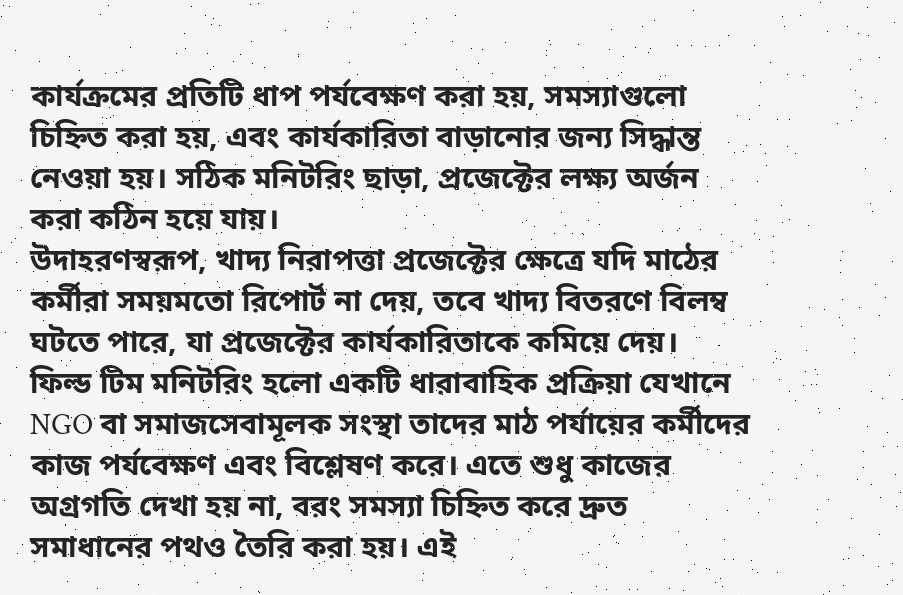কার্যক্রমের প্রতিটি ধাপ পর্যবেক্ষণ করা হয়, সমস্যাগুলো চিহ্নিত করা হয়, এবং কার্যকারিতা বাড়ানোর জন্য সিদ্ধান্ত নেওয়া হয়। সঠিক মনিটরিং ছাড়া, প্রজেক্টের লক্ষ্য অর্জন করা কঠিন হয়ে যায়।
উদাহরণস্বরূপ, খাদ্য নিরাপত্তা প্রজেক্টের ক্ষেত্রে যদি মাঠের কর্মীরা সময়মতো রিপোর্ট না দেয়, তবে খাদ্য বিতরণে বিলম্ব ঘটতে পারে, যা প্রজেক্টের কার্যকারিতাকে কমিয়ে দেয়।
ফিল্ড টিম মনিটরিং হলো একটি ধারাবাহিক প্রক্রিয়া যেখানে NGO বা সমাজসেবামূলক সংস্থা তাদের মাঠ পর্যায়ের কর্মীদের কাজ পর্যবেক্ষণ এবং বিশ্লেষণ করে। এতে শুধু কাজের অগ্রগতি দেখা হয় না, বরং সমস্যা চিহ্নিত করে দ্রুত সমাধানের পথও তৈরি করা হয়। এই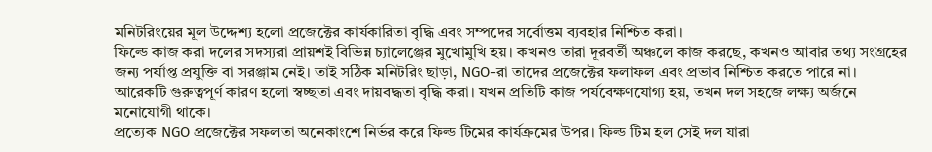মনিটরিংয়ের মূল উদ্দেশ্য হলো প্রজেক্টের কার্যকারিতা বৃদ্ধি এবং সম্পদের সর্বোত্তম ব্যবহার নিশ্চিত করা।
ফিল্ডে কাজ করা দলের সদস্যরা প্রায়শই বিভিন্ন চ্যালেঞ্জের মুখোমুখি হয়। কখনও তারা দূরবর্তী অঞ্চলে কাজ করছে, কখনও আবার তথ্য সংগ্রহের জন্য পর্যাপ্ত প্রযুক্তি বা সরঞ্জাম নেই। তাই সঠিক মনিটরিং ছাড়া, NGO-রা তাদের প্রজেক্টের ফলাফল এবং প্রভাব নিশ্চিত করতে পারে না।
আরেকটি গুরুত্বপূর্ণ কারণ হলো স্বচ্ছতা এবং দায়বদ্ধতা বৃদ্ধি করা। যখন প্রতিটি কাজ পর্যবেক্ষণযোগ্য হয়, তখন দল সহজে লক্ষ্য অর্জনে মনোযোগী থাকে।
প্রত্যেক NGO প্রজেক্টের সফলতা অনেকাংশে নির্ভর করে ফিল্ড টিমের কার্যক্রমের উপর। ফিল্ড টিম হল সেই দল যারা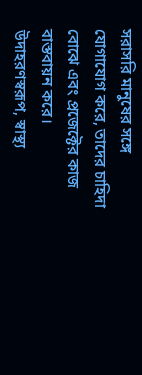সরাসরি মানুষের সঙ্গে যোগাযোগ করে, তাদের চাহিদা বোঝে এবং প্রজেক্টের কাজ বাস্তবায়ন করে। উদাহরণস্বরূপ, স্বাস্থ্য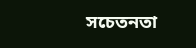সচেতনতা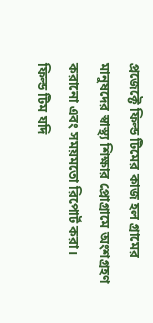প্রজেক্টে ফিল্ড টিমের কাজ হল গ্রামের মানুষদের স্বাস্থ্য শিক্ষার প্রোগ্রামে অংশগ্রহণ করানো এবং সময়মতো রিপোর্ট করা।
ফিল্ড টিম যদি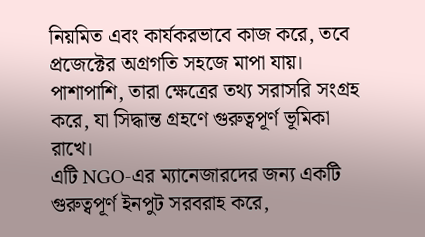নিয়মিত এবং কার্যকরভাবে কাজ করে, তবে প্রজেক্টের অগ্রগতি সহজে মাপা যায়। পাশাপাশি, তারা ক্ষেত্রের তথ্য সরাসরি সংগ্রহ করে, যা সিদ্ধান্ত গ্রহণে গুরুত্বপূর্ণ ভূমিকা রাখে।
এটি NGO-এর ম্যানেজারদের জন্য একটি গুরুত্বপূর্ণ ইনপুট সরবরাহ করে,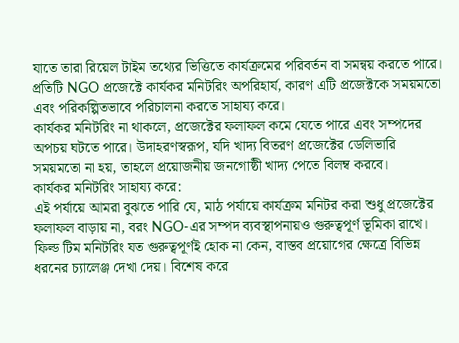যাতে তারা রিয়েল টাইম তথ্যের ভিত্তিতে কার্যক্রমের পরিবর্তন বা সমন্বয় করতে পারে।
প্রতিটি NGO প্রজেক্টে কার্যকর মনিটরিং অপরিহার্য, কারণ এটি প্রজেক্টকে সময়মতো এবং পরিকল্পিতভাবে পরিচালনা করতে সাহায্য করে।
কার্যকর মনিটরিং না থাকলে, প্রজেক্টের ফলাফল কমে যেতে পারে এবং সম্পদের অপচয় ঘটতে পারে। উদাহরণস্বরূপ, যদি খাদ্য বিতরণ প্রজেক্টের ডেলিভারি সময়মতো না হয়, তাহলে প্রয়োজনীয় জনগোষ্ঠী খাদ্য পেতে বিলম্ব করবে।
কার্যকর মনিটরিং সাহায্য করে:
এই পর্যায়ে আমরা বুঝতে পারি যে, মাঠ পর্যায়ে কার্যক্রম মনিটর করা শুধু প্রজেক্টের ফলাফল বাড়ায় না, বরং NGO-এর সম্পদ ব্যবস্থাপনায়ও গুরুত্বপূর্ণ ভূমিকা রাখে।
ফিল্ড টিম মনিটরিং যত গুরুত্বপূর্ণই হোক না কেন, বাস্তব প্রয়োগের ক্ষেত্রে বিভিন্ন ধরনের চ্যালেঞ্জ দেখা দেয়। বিশেষ করে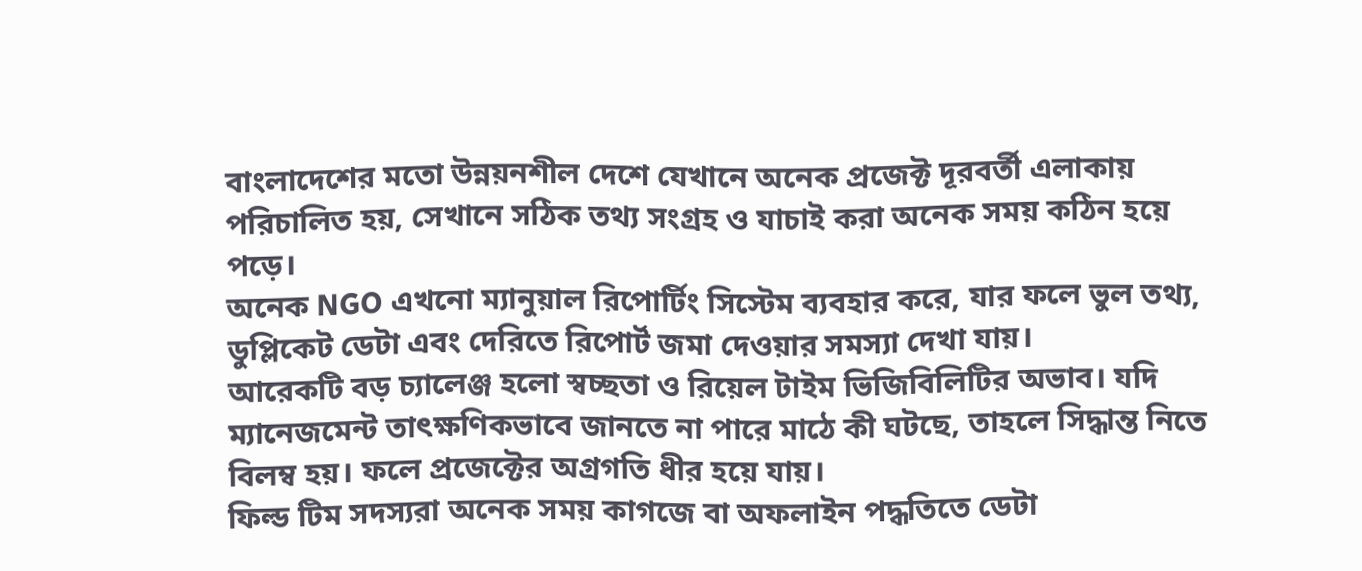বাংলাদেশের মতো উন্নয়নশীল দেশে যেখানে অনেক প্রজেক্ট দূরবর্তী এলাকায় পরিচালিত হয়, সেখানে সঠিক তথ্য সংগ্রহ ও যাচাই করা অনেক সময় কঠিন হয়ে পড়ে।
অনেক NGO এখনো ম্যানুয়াল রিপোর্টিং সিস্টেম ব্যবহার করে, যার ফলে ভুল তথ্য, ডুপ্লিকেট ডেটা এবং দেরিতে রিপোর্ট জমা দেওয়ার সমস্যা দেখা যায়।
আরেকটি বড় চ্যালেঞ্জ হলো স্বচ্ছতা ও রিয়েল টাইম ভিজিবিলিটির অভাব। যদি ম্যানেজমেন্ট তাৎক্ষণিকভাবে জানতে না পারে মাঠে কী ঘটছে, তাহলে সিদ্ধান্ত নিতে বিলম্ব হয়। ফলে প্রজেক্টের অগ্রগতি ধীর হয়ে যায়।
ফিল্ড টিম সদস্যরা অনেক সময় কাগজে বা অফলাইন পদ্ধতিতে ডেটা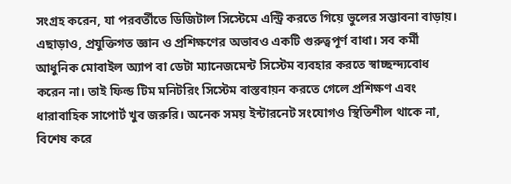সংগ্রহ করেন, যা পরবর্তীতে ডিজিটাল সিস্টেমে এন্ট্রি করতে গিয়ে ভুলের সম্ভাবনা বাড়ায়।
এছাড়াও, প্রযুক্তিগত জ্ঞান ও প্রশিক্ষণের অভাবও একটি গুরুত্বপূর্ণ বাধা। সব কর্মী আধুনিক মোবাইল অ্যাপ বা ডেটা ম্যানেজমেন্ট সিস্টেম ব্যবহার করতে স্বাচ্ছন্দ্যবোধ করেন না। তাই ফিল্ড টিম মনিটরিং সিস্টেম বাস্তবায়ন করতে গেলে প্রশিক্ষণ এবং ধারাবাহিক সাপোর্ট খুব জরুরি। অনেক সময় ইন্টারনেট সংযোগও স্থিতিশীল থাকে না, বিশেষ করে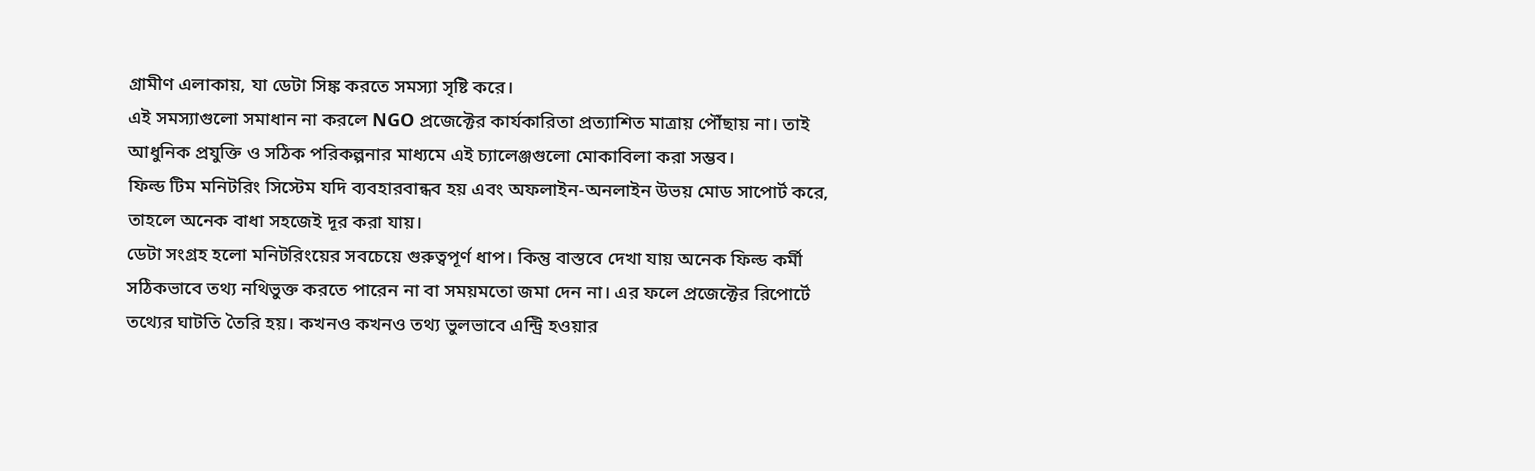গ্রামীণ এলাকায়, যা ডেটা সিঙ্ক করতে সমস্যা সৃষ্টি করে।
এই সমস্যাগুলো সমাধান না করলে NGO প্রজেক্টের কার্যকারিতা প্রত্যাশিত মাত্রায় পৌঁছায় না। তাই আধুনিক প্রযুক্তি ও সঠিক পরিকল্পনার মাধ্যমে এই চ্যালেঞ্জগুলো মোকাবিলা করা সম্ভব।
ফিল্ড টিম মনিটরিং সিস্টেম যদি ব্যবহারবান্ধব হয় এবং অফলাইন-অনলাইন উভয় মোড সাপোর্ট করে, তাহলে অনেক বাধা সহজেই দূর করা যায়।
ডেটা সংগ্রহ হলো মনিটরিংয়ের সবচেয়ে গুরুত্বপূর্ণ ধাপ। কিন্তু বাস্তবে দেখা যায় অনেক ফিল্ড কর্মী সঠিকভাবে তথ্য নথিভুক্ত করতে পারেন না বা সময়মতো জমা দেন না। এর ফলে প্রজেক্টের রিপোর্টে তথ্যের ঘাটতি তৈরি হয়। কখনও কখনও তথ্য ভুলভাবে এন্ট্রি হওয়ার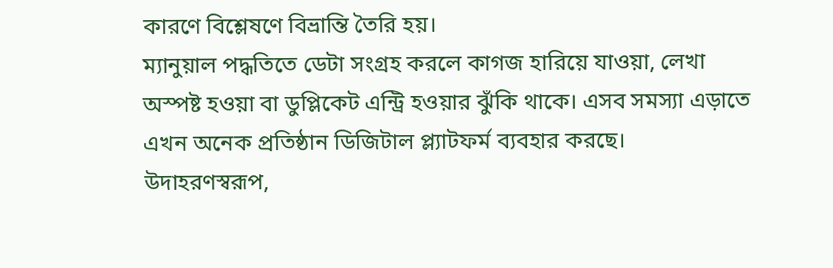কারণে বিশ্লেষণে বিভ্রান্তি তৈরি হয়।
ম্যানুয়াল পদ্ধতিতে ডেটা সংগ্রহ করলে কাগজ হারিয়ে যাওয়া, লেখা অস্পষ্ট হওয়া বা ডুপ্লিকেট এন্ট্রি হওয়ার ঝুঁকি থাকে। এসব সমস্যা এড়াতে এখন অনেক প্রতিষ্ঠান ডিজিটাল প্ল্যাটফর্ম ব্যবহার করছে।
উদাহরণস্বরূপ,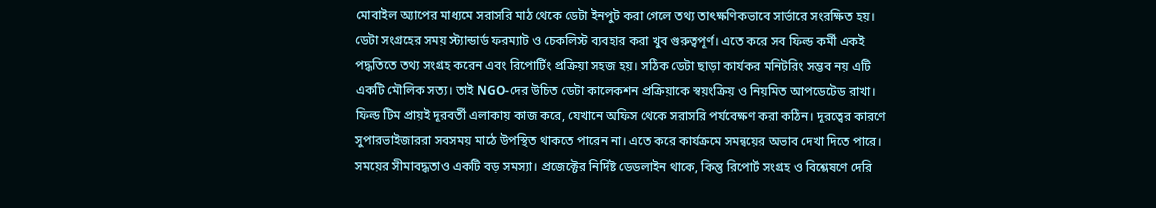মোবাইল অ্যাপের মাধ্যমে সরাসরি মাঠ থেকে ডেটা ইনপুট করা গেলে তথ্য তাৎক্ষণিকভাবে সার্ভারে সংরক্ষিত হয়।
ডেটা সংগ্রহের সময় স্ট্যান্ডার্ড ফরম্যাট ও চেকলিস্ট ব্যবহার করা খুব গুরুত্বপূর্ণ। এতে করে সব ফিল্ড কর্মী একই পদ্ধতিতে তথ্য সংগ্রহ করেন এবং রিপোর্টিং প্রক্রিয়া সহজ হয়। সঠিক ডেটা ছাড়া কার্যকর মনিটরিং সম্ভব নয় এটি একটি মৌলিক সত্য। তাই NGO-দের উচিত ডেটা কালেকশন প্রক্রিয়াকে স্বয়ংক্রিয় ও নিয়মিত আপডেটেড রাখা।
ফিল্ড টিম প্রায়ই দূরবর্তী এলাকায় কাজ করে, যেখানে অফিস থেকে সরাসরি পর্যবেক্ষণ করা কঠিন। দূরত্বের কারণে সুপারভাইজাররা সবসময় মাঠে উপস্থিত থাকতে পারেন না। এতে করে কার্যক্রমে সমন্বয়ের অভাব দেখা দিতে পারে।
সময়ের সীমাবদ্ধতাও একটি বড় সমস্যা। প্রজেক্টের নির্দিষ্ট ডেডলাইন থাকে, কিন্তু রিপোর্ট সংগ্রহ ও বিশ্লেষণে দেরি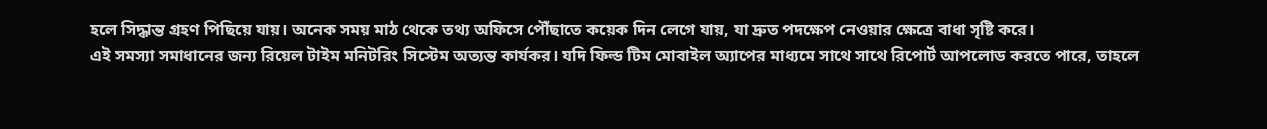হলে সিদ্ধান্ত গ্রহণ পিছিয়ে যায়। অনেক সময় মাঠ থেকে তথ্য অফিসে পৌঁছাতে কয়েক দিন লেগে যায়, যা দ্রুত পদক্ষেপ নেওয়ার ক্ষেত্রে বাধা সৃষ্টি করে।
এই সমস্যা সমাধানের জন্য রিয়েল টাইম মনিটরিং সিস্টেম অত্যন্ত কার্যকর। যদি ফিল্ড টিম মোবাইল অ্যাপের মাধ্যমে সাথে সাথে রিপোর্ট আপলোড করতে পারে, তাহলে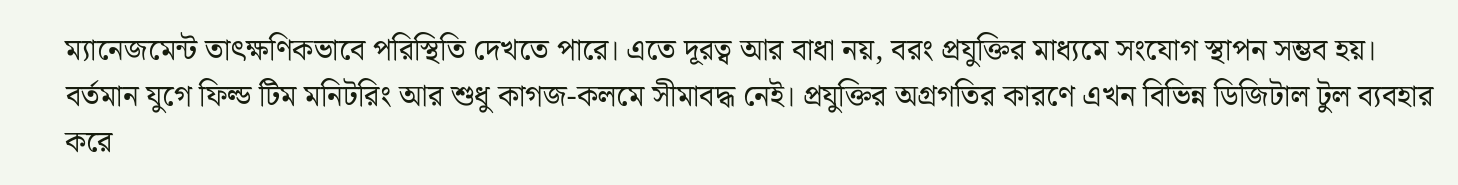ম্যানেজমেন্ট তাৎক্ষণিকভাবে পরিস্থিতি দেখতে পারে। এতে দূরত্ব আর বাধা নয়, বরং প্রযুক্তির মাধ্যমে সংযোগ স্থাপন সম্ভব হয়।
বর্তমান যুগে ফিল্ড টিম মনিটরিং আর শুধু কাগজ-কলমে সীমাবদ্ধ নেই। প্রযুক্তির অগ্রগতির কারণে এখন বিভিন্ন ডিজিটাল টুল ব্যবহার করে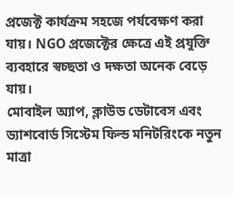প্রজেক্ট কার্যক্রম সহজে পর্যবেক্ষণ করা যায়। NGO প্রজেক্টের ক্ষেত্রে এই প্রযুক্তি ব্যবহারে স্বচ্ছতা ও দক্ষতা অনেক বেড়ে যায়।
মোবাইল অ্যাপ, ক্লাউড ডেটাবেস এবং ড্যাশবোর্ড সিস্টেম ফিল্ড মনিটরিংকে নতুন মাত্রা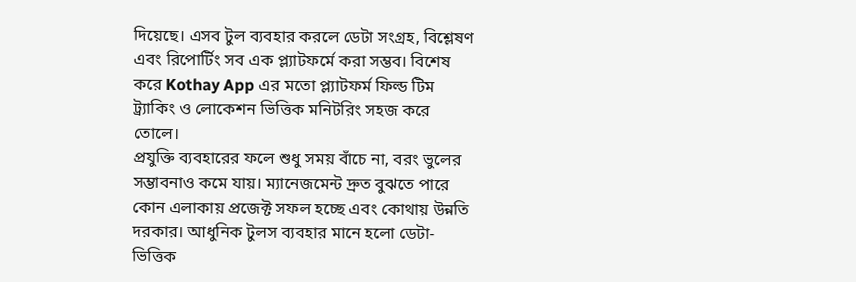দিয়েছে। এসব টুল ব্যবহার করলে ডেটা সংগ্রহ, বিশ্লেষণ এবং রিপোর্টিং সব এক প্ল্যাটফর্মে করা সম্ভব। বিশেষ করে Kothay App এর মতো প্ল্যাটফর্ম ফিল্ড টিম ট্র্যাকিং ও লোকেশন ভিত্তিক মনিটরিং সহজ করে তোলে।
প্রযুক্তি ব্যবহারের ফলে শুধু সময় বাঁচে না, বরং ভুলের সম্ভাবনাও কমে যায়। ম্যানেজমেন্ট দ্রুত বুঝতে পারে কোন এলাকায় প্রজেক্ট সফল হচ্ছে এবং কোথায় উন্নতি দরকার। আধুনিক টুলস ব্যবহার মানে হলো ডেটা-ভিত্তিক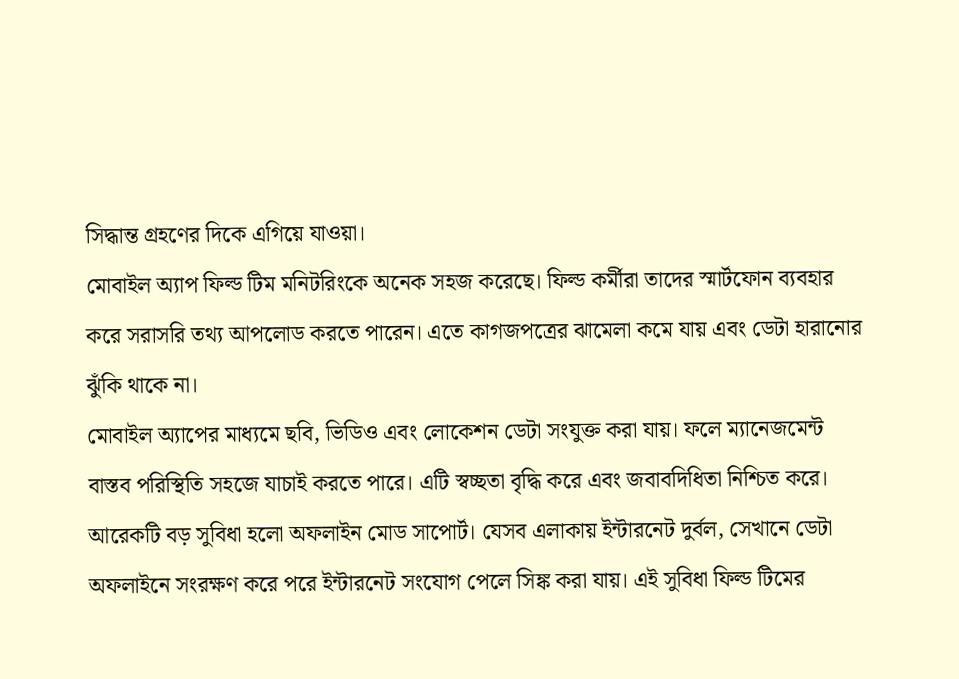সিদ্ধান্ত গ্রহণের দিকে এগিয়ে যাওয়া।
মোবাইল অ্যাপ ফিল্ড টিম মনিটরিংকে অনেক সহজ করেছে। ফিল্ড কর্মীরা তাদের স্মার্টফোন ব্যবহার করে সরাসরি তথ্য আপলোড করতে পারেন। এতে কাগজপত্রের ঝামেলা কমে যায় এবং ডেটা হারানোর ঝুঁকি থাকে না।
মোবাইল অ্যাপের মাধ্যমে ছবি, ভিডিও এবং লোকেশন ডেটা সংযুক্ত করা যায়। ফলে ম্যানেজমেন্ট বাস্তব পরিস্থিতি সহজে যাচাই করতে পারে। এটি স্বচ্ছতা বৃদ্ধি করে এবং জবাবদিধিতা নিশ্চিত করে।
আরেকটি বড় সুবিধা হলো অফলাইন মোড সাপোর্ট। যেসব এলাকায় ইন্টারনেট দুর্বল, সেখানে ডেটা অফলাইনে সংরক্ষণ করে পরে ইন্টারনেট সংযোগ পেলে সিঙ্ক করা যায়। এই সুবিধা ফিল্ড টিমের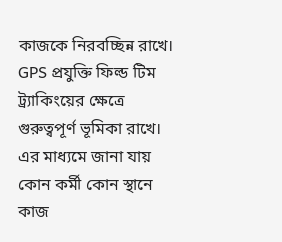কাজকে নিরবচ্ছিন্ন রাখে।
GPS প্রযুক্তি ফিল্ড টিম ট্র্যাকিংয়ের ক্ষেত্রে গুরুত্বপূর্ণ ভূমিকা রাখে। এর মাধ্যমে জানা যায় কোন কর্মী কোন স্থানে কাজ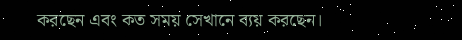করছেন এবং কত সময় সেখানে ব্যয় করছেন।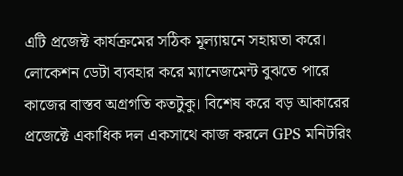এটি প্রজেক্ট কার্যক্রমের সঠিক মূল্যায়নে সহায়তা করে।
লোকেশন ডেটা ব্যবহার করে ম্যানেজমেন্ট বুঝতে পারে কাজের বাস্তব অগ্রগতি কতটুকু। বিশেষ করে বড় আকারের প্রজেক্টে একাধিক দল একসাথে কাজ করলে GPS মনিটরিং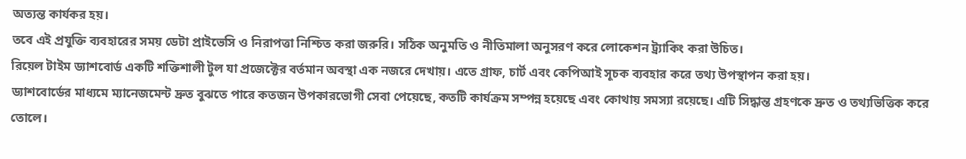অত্যন্ত কার্যকর হয়।
তবে এই প্রযুক্তি ব্যবহারের সময় ডেটা প্রাইভেসি ও নিরাপত্তা নিশ্চিত করা জরুরি। সঠিক অনুমতি ও নীতিমালা অনুসরণ করে লোকেশন ট্র্যাকিং করা উচিত।
রিয়েল টাইম ড্যাশবোর্ড একটি শক্তিশালী টুল যা প্রজেক্টের বর্তমান অবস্থা এক নজরে দেখায়। এতে গ্রাফ, চার্ট এবং কেপিআই সূচক ব্যবহার করে তথ্য উপস্থাপন করা হয়।
ড্যাশবোর্ডের মাধ্যমে ম্যানেজমেন্ট দ্রুত বুঝতে পারে কতজন উপকারভোগী সেবা পেয়েছে, কতটি কার্যক্রম সম্পন্ন হয়েছে এবং কোথায় সমস্যা রয়েছে। এটি সিদ্ধান্ত গ্রহণকে দ্রুত ও তথ্যভিত্তিক করে তোলে।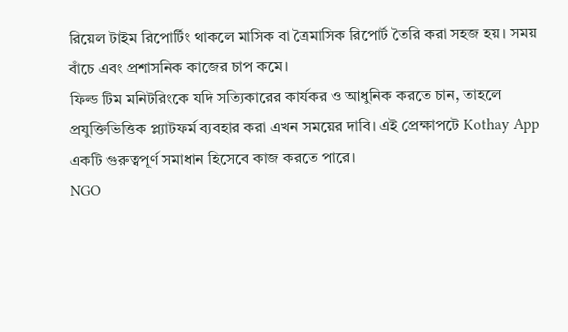রিয়েল টাইম রিপোর্টিং থাকলে মাসিক বা ত্রৈমাসিক রিপোর্ট তৈরি করা সহজ হয়। সময় বাঁচে এবং প্রশাসনিক কাজের চাপ কমে।
ফিল্ড টিম মনিটরিংকে যদি সত্যিকারের কার্যকর ও আধুনিক করতে চান, তাহলে প্রযুক্তিভিত্তিক প্ল্যাটফর্ম ব্যবহার করা এখন সময়ের দাবি। এই প্রেক্ষাপটে Kothay App একটি গুরুত্বপূর্ণ সমাধান হিসেবে কাজ করতে পারে।
NGO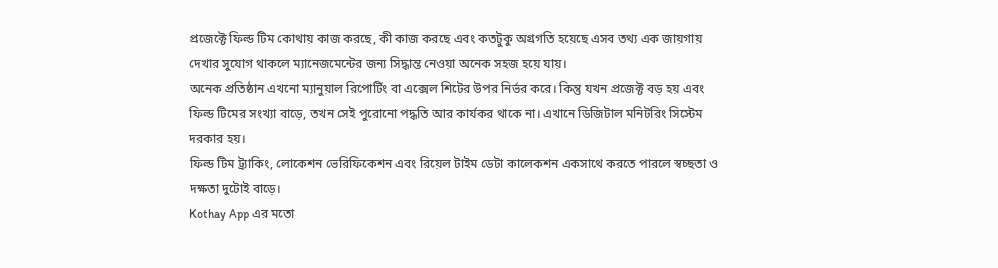প্রজেক্টে ফিল্ড টিম কোথায় কাজ করছে, কী কাজ করছে এবং কতটুকু অগ্রগতি হয়েছে এসব তথ্য এক জায়গায় দেখার সুযোগ থাকলে ম্যানেজমেন্টের জন্য সিদ্ধান্ত নেওয়া অনেক সহজ হয়ে যায়।
অনেক প্রতিষ্ঠান এখনো ম্যানুয়াল রিপোর্টিং বা এক্সেল শিটের উপর নির্ভর করে। কিন্তু যখন প্রজেক্ট বড় হয় এবং ফিল্ড টিমের সংখ্যা বাড়ে, তখন সেই পুরোনো পদ্ধতি আর কার্যকর থাকে না। এখানে ডিজিটাল মনিটরিং সিস্টেম দরকার হয়।
ফিল্ড টিম ট্র্যাকিং, লোকেশন ভেরিফিকেশন এবং রিয়েল টাইম ডেটা কালেকশন একসাথে করতে পারলে স্বচ্ছতা ও দক্ষতা দুটোই বাড়ে।
Kothay App এর মতো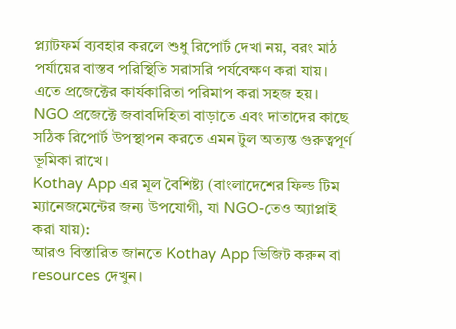প্ল্যাটফর্ম ব্যবহার করলে শুধু রিপোর্ট দেখা নয়, বরং মাঠ পর্যায়ের বাস্তব পরিস্থিতি সরাসরি পর্যবেক্ষণ করা যায়। এতে প্রজেক্টের কার্যকারিতা পরিমাপ করা সহজ হয়। NGO প্রজেক্টে জবাবদিহিতা বাড়াতে এবং দাতাদের কাছে সঠিক রিপোর্ট উপস্থাপন করতে এমন টুল অত্যন্ত গুরুত্বপূর্ণ ভূমিকা রাখে।
Kothay App এর মূল বৈশিষ্ট্য (বাংলাদেশের ফিল্ড টিম ম্যানেজমেন্টের জন্য উপযোগী, যা NGO-তেও অ্যাপ্লাই করা যায়):
আরও বিস্তারিত জানতে Kothay App ভিজিট করুন বা resources দেখুন।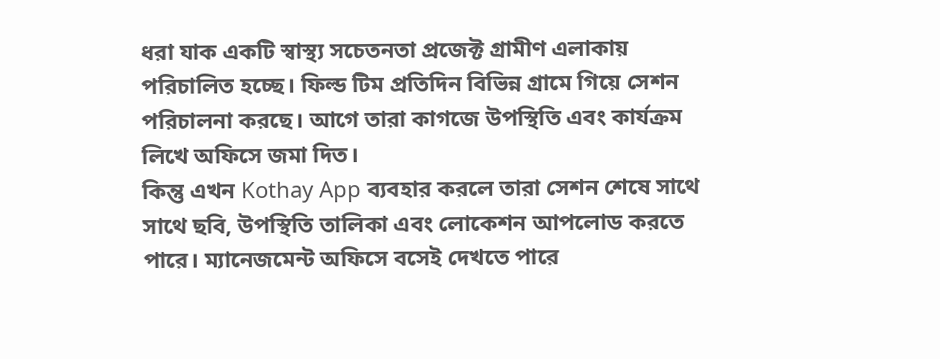ধরা যাক একটি স্বাস্থ্য সচেতনতা প্রজেক্ট গ্রামীণ এলাকায় পরিচালিত হচ্ছে। ফিল্ড টিম প্রতিদিন বিভিন্ন গ্রামে গিয়ে সেশন পরিচালনা করছে। আগে তারা কাগজে উপস্থিতি এবং কার্যক্রম লিখে অফিসে জমা দিত।
কিন্তু এখন Kothay App ব্যবহার করলে তারা সেশন শেষে সাথে সাথে ছবি, উপস্থিতি তালিকা এবং লোকেশন আপলোড করতে পারে। ম্যানেজমেন্ট অফিসে বসেই দেখতে পারে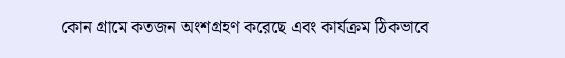কোন গ্রামে কতজন অংশগ্রহণ করেছে এবং কার্যক্রম ঠিকভাবে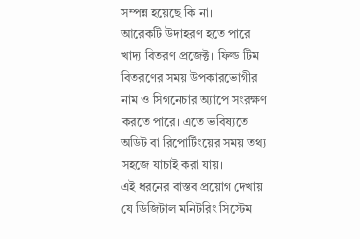সম্পন্ন হয়েছে কি না।
আরেকটি উদাহরণ হতে পারে খাদ্য বিতরণ প্রজেক্ট। ফিল্ড টিম বিতরণের সময় উপকারভোগীর নাম ও সিগনেচার অ্যাপে সংরক্ষণ করতে পারে। এতে ভবিষ্যতে অডিট বা রিপোর্টিংয়ের সময় তথ্য সহজে যাচাই করা যায়।
এই ধরনের বাস্তব প্রয়োগ দেখায় যে ডিজিটাল মনিটরিং সিস্টেম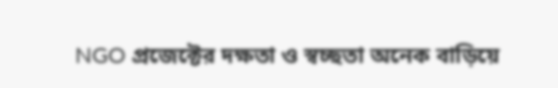NGO প্রজেক্টের দক্ষতা ও স্বচ্ছতা অনেক বাড়িয়ে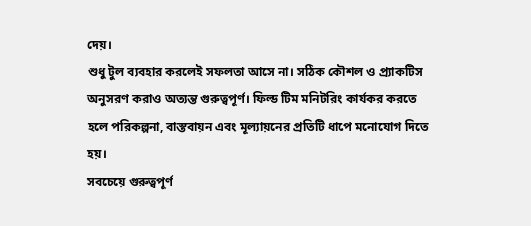দেয়।
শুধু টুল ব্যবহার করলেই সফলতা আসে না। সঠিক কৌশল ও প্র্যাকটিস অনুসরণ করাও অত্যন্ত গুরুত্বপূর্ণ। ফিল্ড টিম মনিটরিং কার্যকর করতে হলে পরিকল্পনা, বাস্তবায়ন এবং মূল্যায়নের প্রতিটি ধাপে মনোযোগ দিতে হয়।
সবচেয়ে গুরুত্বপূর্ণ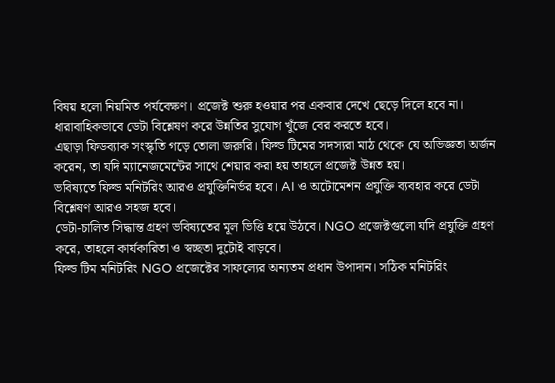বিষয় হলো নিয়মিত পর্যবেক্ষণ। প্রজেক্ট শুরু হওয়ার পর একবার দেখে ছেড়ে দিলে হবে না। ধারাবাহিকভাবে ডেটা বিশ্লেষণ করে উন্নতির সুযোগ খুঁজে বের করতে হবে।
এছাড়া ফিডব্যাক সংস্কৃতি গড়ে তোলা জরুরি। ফিল্ড টিমের সদস্যরা মাঠ থেকে যে অভিজ্ঞতা অর্জন করেন, তা যদি ম্যানেজমেন্টের সাথে শেয়ার করা হয় তাহলে প্রজেক্ট উন্নত হয়।
ভবিষ্যতে ফিল্ড মনিটরিং আরও প্রযুক্তিনির্ভর হবে। AI ও অটোমেশন প্রযুক্তি ব্যবহার করে ডেটা বিশ্লেষণ আরও সহজ হবে।
ডেটা-চালিত সিদ্ধান্ত গ্রহণ ভবিষ্যতের মূল ভিত্তি হয়ে উঠবে। NGO প্রজেক্টগুলো যদি প্রযুক্তি গ্রহণ করে, তাহলে কার্যকারিতা ও স্বচ্ছতা দুটোই বাড়বে।
ফিল্ড টিম মনিটরিং NGO প্রজেক্টের সাফল্যের অন্যতম প্রধান উপাদান। সঠিক মনিটরিং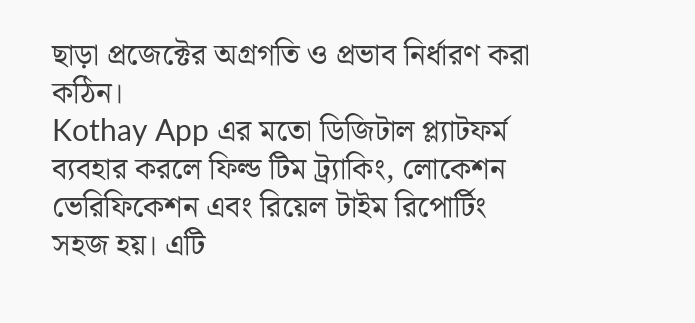ছাড়া প্রজেক্টের অগ্রগতি ও প্রভাব নির্ধারণ করা কঠিন।
Kothay App এর মতো ডিজিটাল প্ল্যাটফর্ম ব্যবহার করলে ফিল্ড টিম ট্র্যাকিং, লোকেশন ভেরিফিকেশন এবং রিয়েল টাইম রিপোর্টিং সহজ হয়। এটি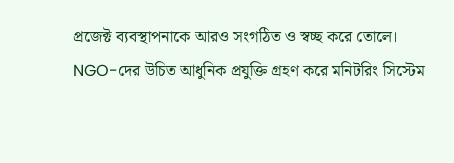প্রজেক্ট ব্যবস্থাপনাকে আরও সংগঠিত ও স্বচ্ছ করে তোলে।
NGO-দের উচিত আধুনিক প্রযুক্তি গ্রহণ করে মনিটরিং সিস্টেম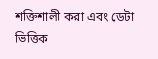শক্তিশালী করা এবং ডেটা ভিত্তিক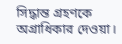সিদ্ধান্ত গ্রহণকে অগ্রাধিকার দেওয়া।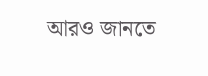আরও জানতে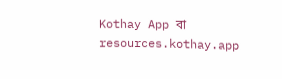Kothay App বা resources.kothay.app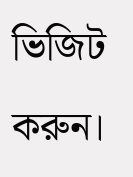ভিজিট করুন।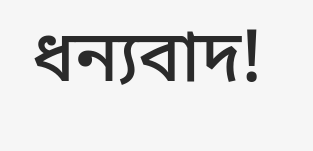ধন্যবাদ!